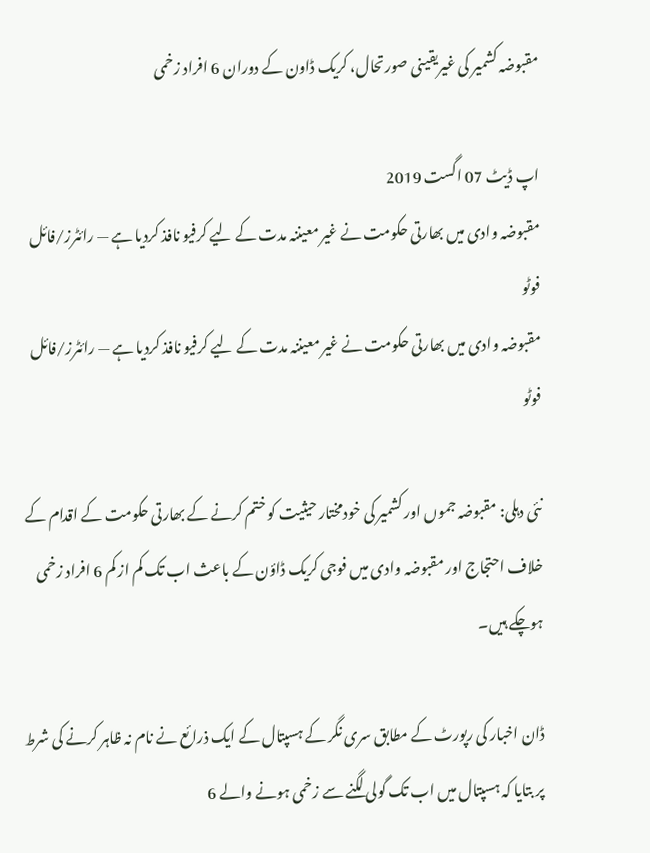مقبوضہ کشمیر کی غیریقینی صورتحال، کریک ڈاون کے دوران 6 افراد زخمی

اپ ڈیٹ 07 اگست 2019
مقبوضہ وادی میں بھارتی حکومت نے غیر معیننہ مدت کے لیے کرفیو نافذ کردیا ہے — رائٹرز/فائل فوٹو
مقبوضہ وادی میں بھارتی حکومت نے غیر معیننہ مدت کے لیے کرفیو نافذ کردیا ہے — رائٹرز/فائل فوٹو

نئی دہلی: مقبوضہ جموں اور کشمیر کی خودمختار حیثیت کو ختم کرنے کے بھارتی حکومت کے اقدام کے خلاف احتجاج اور مقبوضہ وادی میں فوجی کریک ڈاؤن کے باعث اب تک کم از کم 6 افراد زخمی ہوچکے ہیں۔

ڈان اخبار کی رپورٹ کے مطابق سری نگر کے ہسپتال کے ایک ذرائع نے نام نہ ظاہر کرنے کی شرط پر بتایا کہ ہسپتال میں اب تک گولی لگنے سے زخمی ہونے والے 6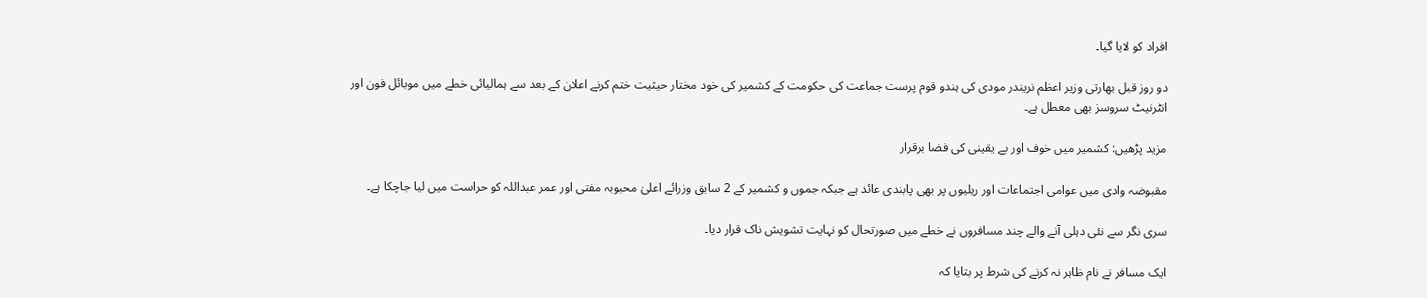افراد کو لایا گیا۔

دو روز قبل بھارتی وزیر اعظم نریندر مودی کی ہندو قوم پرست جماعت کی حکومت کے کشمیر کی خود مختار حیثیت ختم کرنے اعلان کے بعد سے ہمالیائی خطے میں موبائل فون اور انٹرنیٹ سروسز بھی معطل ہے۔

مزید پڑھیں: کشمیر میں خوف اور بے یقینی کی فضا برقرار

مقبوضہ وادی میں عوامی اجتماعات اور ریلیوں پر بھی پابندی عائد ہے جبکہ جموں و کشمیر کے 2 سابق وزرائے اعلیٰ محبوبہ مفتی اور عمر عبداللہ کو حراست میں لیا جاچکا ہے۔

سری نگر سے نئی دہلی آنے والے چند مسافروں نے خطے میں صورتحال کو نہایت تشویش ناک قرار دیا۔

ایک مسافر نے نام ظاہر نہ کرنے کی شرط پر بتایا کہ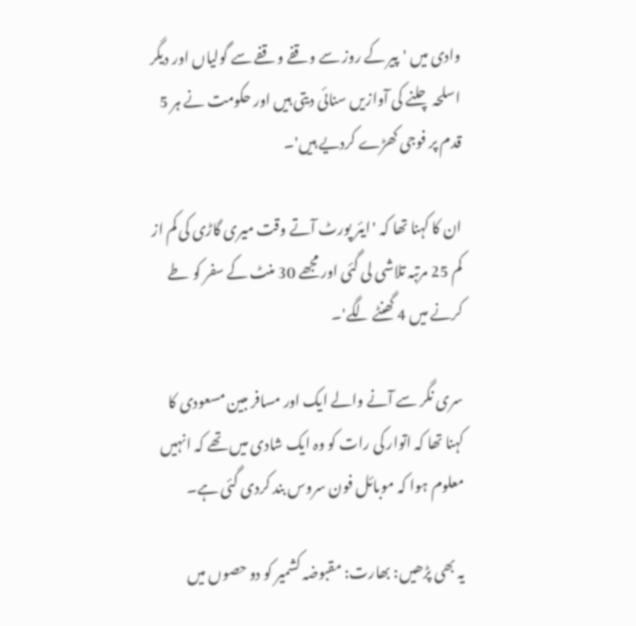وادی میں 'پیر کے روز سے وقفے وقفے سے گولیاں اور دیگر اسلحہ چلنے کی آوازیں سنائی دیتی ہیں اور حکومت نے ہر 5 قدم پر فوجی کھڑے کردیے ہیں'۔

ان کا کہنا تھا کہ 'ایئر پورٹ آتے وقت میری گاڑی کی کم از کم 25 مرتبہ تلاشی لی گئی اور مجھے 30 منٹ کے سفر کو طے کرنے میں 4 گھنٹے لگے'۔

سری نگر سے آنے والے ایک اور مسافر مبین مسعودی کا کہنا تھا کہ اتوار کی رات کو وہ ایک شادی میں تھے کہ انہیں معلوم ہوا کہ موبائل فون سروس بند کردی گئی ہے۔

یہ بھی پڑھیں: بھارت: مقبوضہ کشمیر کو دو حصوں میں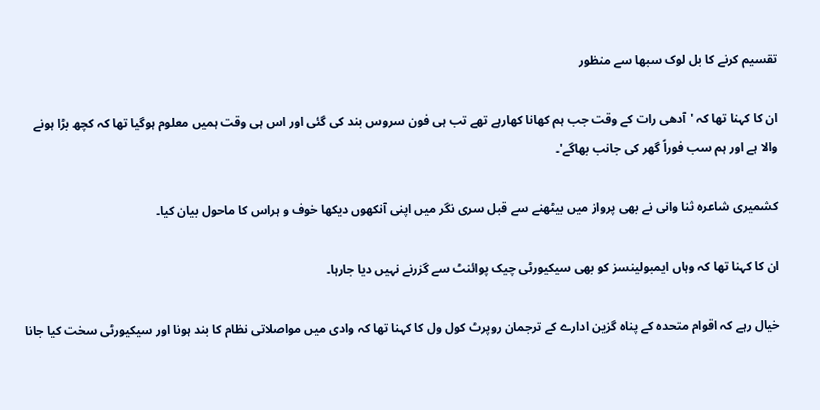تقسیم کرنے کا بل لوک سبھا سے منظور

ان کا کہنا تھا کہ 'آدھی رات کے وقت جب ہم کھانا کھارہے تھے تب ہی فون سروس بند کی گئی اور اس ہی وقت ہمیں معلوم ہوگیا تھا کہ کچھ بڑا ہونے والا ہے اور ہم سب فوراً گھر کی جانب بھاگے'۔

کشمیری شاعرہ ثنا وانی نے بھی پرواز میں بیٹھنے سے قبل سری نگر میں اپنی آنکھوں دیکھا خوف و ہراس کا ماحول بیان کیا۔

ان کا کہنا تھا کہ وہاں ایمبولینسز کو بھی سیکیورٹی چیک پوائنٹ سے گزرنے نہیں دیا جارہا۔

خیال رہے کہ اقوام متحدہ کے پناہ گزین ادارے کے ترجمان روپرٹ کول ول کا کہنا تھا کہ وادی میں مواصلاتی نظام کا بند ہونا اور سیکیورٹی سخت کیا جانا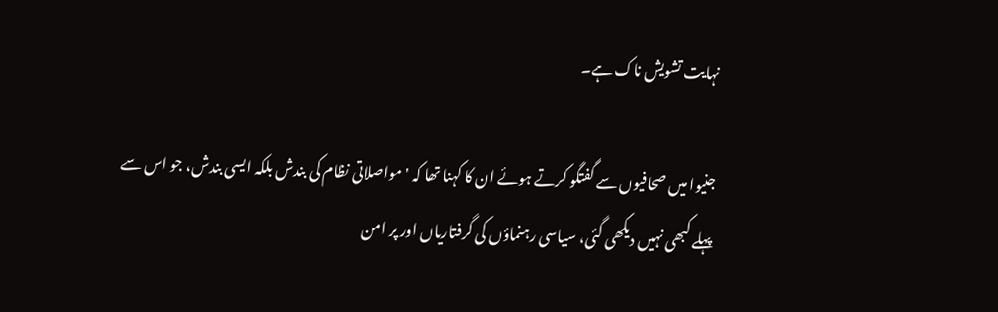نہایت تشویش ناک ہے۔

جنیوا میں صحافیوں سے گفتگو کرتے ہوئے ان کا کہنا تھا کہ 'مواصلاتی نظام کی بندش بلکہ ایسی بندش، جو اس سے پہلے کبھی نہیں دیکھی گئی، سیاسی رہنماؤں کی گرفتاریاں اور پر امن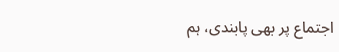اجتماع پر بھی پابندی، ہم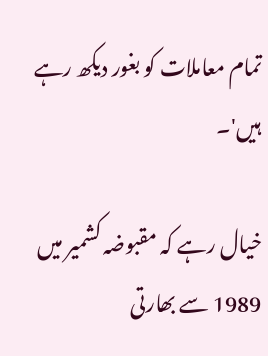تمام معاملات کو بغور دیکھ رہے ہیں'۔

خیال رہے کہ مقبوضہ کشمیر میں 1989 سے بھارتی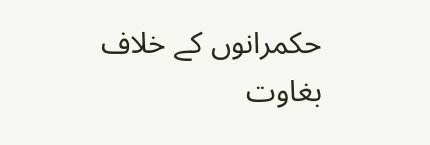حکمرانوں کے خلاف بغاوت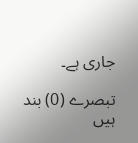جاری ہے۔

تبصرے (0) بند ہیں